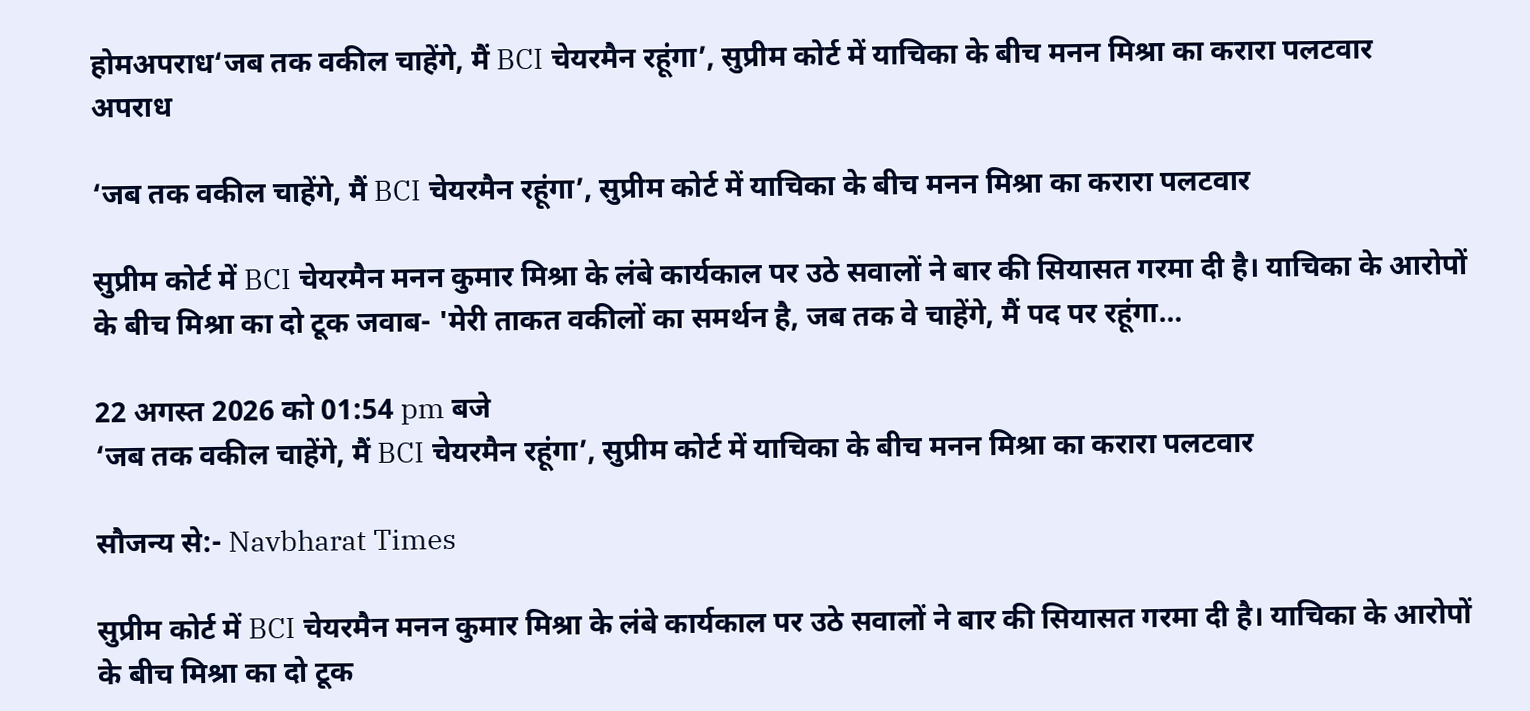होमअपराध‘जब तक वकील चाहेंगे, मैं BCI चेयरमैन रहूंगा’, सुप्रीम कोर्ट में याचिका के बीच मनन मिश्रा का करारा पलटवार
अपराध

‘जब तक वकील चाहेंगे, मैं BCI चेयरमैन रहूंगा’, सुप्रीम कोर्ट में याचिका के बीच मनन मिश्रा का करारा पलटवार

सुप्रीम कोर्ट में BCI चेयरमैन मनन कुमार मिश्रा के लंबे कार्यकाल पर उठे सवालों ने बार की सियासत गरमा दी है। याचिका के आरोपों के बीच मिश्रा का दो टूक जवाब- 'मेरी ताकत वकीलों का समर्थन है, जब तक वे चाहेंगे, मैं पद पर रहूंगा…

22 अगस्त 2026 को 01:54 pm बजे
‘जब तक वकील चाहेंगे, मैं BCI चेयरमैन रहूंगा’, सुप्रीम कोर्ट में याचिका के बीच मनन मिश्रा का करारा पलटवार

सौजन्य से:- Navbharat Times

सुप्रीम कोर्ट में BCI चेयरमैन मनन कुमार मिश्रा के लंबे कार्यकाल पर उठे सवालों ने बार की सियासत गरमा दी है। याचिका के आरोपों के बीच मिश्रा का दो टूक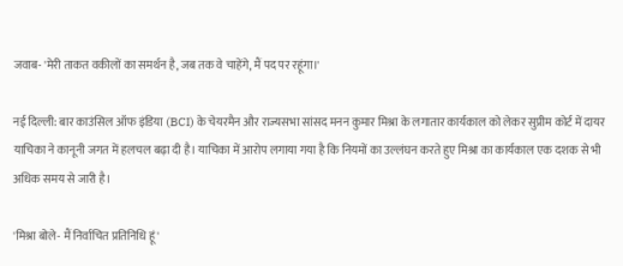जवाब- 'मेरी ताकत वकीलों का समर्थन है, जब तक वे चाहेंगे, मैं पद पर रहूंगा।'

नई दिल्ली: बार काउंसिल ऑफ इंडिया (BCI) के चेयरमैन और राज्यसभा सांसद मनन कुमार मिश्रा के लगातार कार्यकाल को लेकर सुप्रीम कोर्ट में दायर याचिका ने कानूनी जगत में हलचल बढ़ा दी है। याचिका में आरोप लगाया गया है कि नियमों का उल्लंघन करते हुए मिश्रा का कार्यकाल एक दशक से भी अधिक समय से जारी है।

'मिश्रा बोले- मैं निर्वाचित प्रतिनिधि हूं'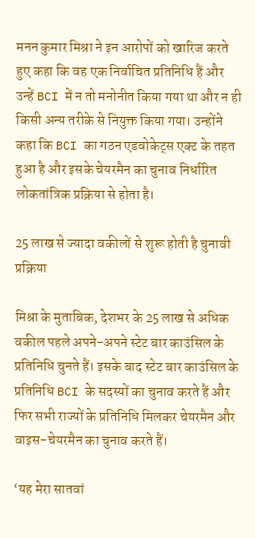मनन कुमार मिश्रा ने इन आरोपों को खारिज करते हुए कहा कि वह एक निर्वाचित प्रतिनिधि हैं और उन्हें BCI में न तो मनोनीत किया गया था और न ही किसी अन्य तरीके से नियुक्त किया गया। उन्होंने कहा कि BCI का गठन एडवोकेट्स एक्ट के तहत हुआ है और इसके चेयरमैन का चुनाव निर्धारित लोकतांत्रिक प्रक्रिया से होता है।

25 लाख से ज्यादा वकीलों से शुरू होती है चुनावी प्रक्रिया

मिश्रा के मुताबिक, देशभर के 25 लाख से अधिक वकील पहले अपने-अपने स्टेट बार काउंसिल के प्रतिनिधि चुनते हैं। इसके बाद स्टेट बार काउंसिल के प्रतिनिधि BCI के सदस्यों का चुनाव करते हैं और फिर सभी राज्यों के प्रतिनिधि मिलकर चेयरमैन और वाइस-चेयरमैन का चुनाव करते हैं।

‘यह मेरा सातवां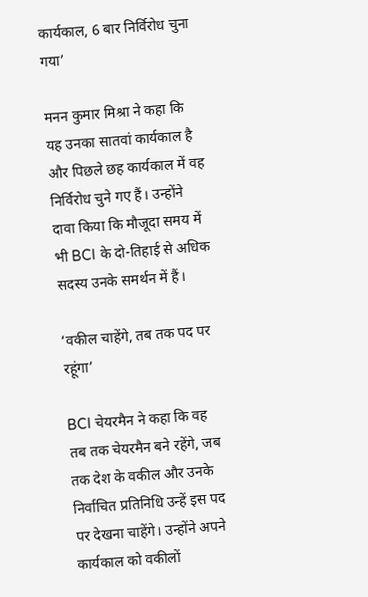कार्यकाल, 6 बार निर्विरोध चुना गया’

मनन कुमार मिश्रा ने कहा कि यह उनका सातवां कार्यकाल है और पिछले छह कार्यकाल में वह निर्विरोध चुने गए हैं। उन्होंने दावा किया कि मौजूदा समय में भी BCI के दो-तिहाई से अधिक सदस्य उनके समर्थन में हैं।

‘वकील चाहेंगे, तब तक पद पर रहूंगा’

BCI चेयरमैन ने कहा कि वह तब तक चेयरमैन बने रहेंगे, जब तक देश के वकील और उनके निर्वाचित प्रतिनिधि उन्हें इस पद पर देखना चाहेंगे। उन्होंने अपने कार्यकाल को वकीलों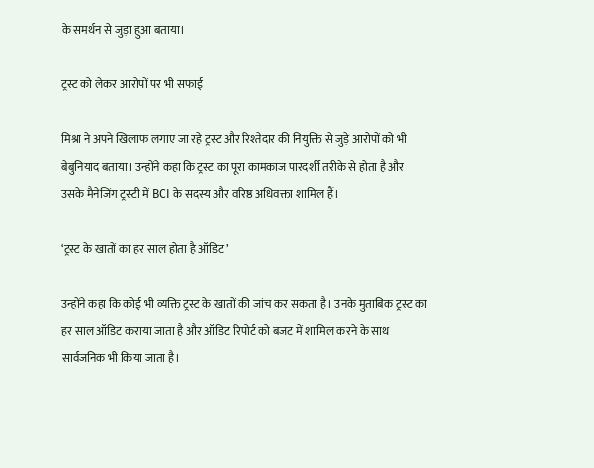के समर्थन से जुड़ा हुआ बताया।

ट्रस्ट को लेकर आरोपों पर भी सफाई

मिश्रा ने अपने खिलाफ लगाए जा रहे ट्रस्ट और रिश्तेदार की नियुक्ति से जुड़े आरोपों को भी बेबुनियाद बताया। उन्होंने कहा कि ट्रस्ट का पूरा कामकाज पारदर्शी तरीके से होता है और उसके मैनेजिंग ट्रस्टी में BCI के सदस्य और वरिष्ठ अधिवक्ता शामिल हैं।

‘ट्रस्ट के खातों का हर साल होता है ऑडिट’

उन्होंने कहा कि कोई भी व्यक्ति ट्रस्ट के खातों की जांच कर सकता है। उनके मुताबिक ट्रस्ट का हर साल ऑडिट कराया जाता है और ऑडिट रिपोर्ट को बजट में शामिल करने के साथ सार्वजनिक भी किया जाता है।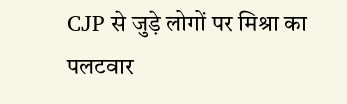CJP से जुड़े लोगों पर मिश्रा का पलटवार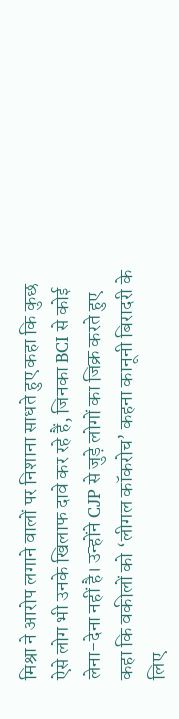मिश्रा ने आरोप लगाने वालों पर निशाना साधते हुए कहा कि कुछ ऐसे लोग भी उनके खिलाफ दावे कर रहे हैं, जिनका BCI से कोई लेना-देना नहीं है। उन्होंने CJP से जुड़े लोगों का जिक्र करते हुए कहा कि वकीलों को ‘लीगल कॉकरोच’ कहना कानूनी बिरादरी के लिए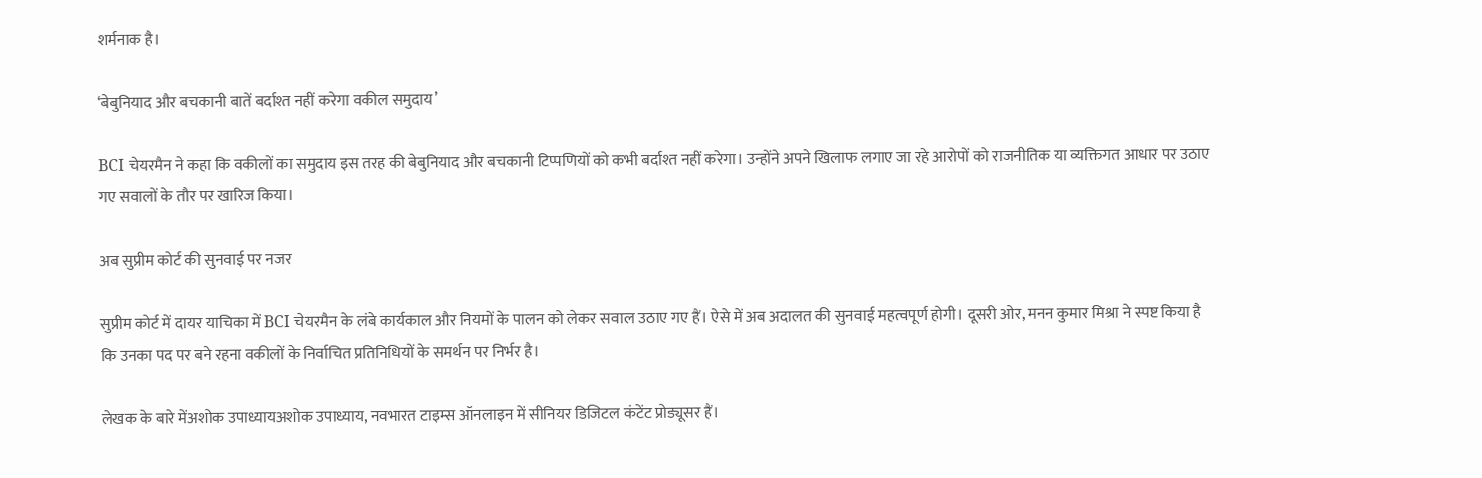शर्मनाक है।

‘बेबुनियाद और बचकानी बातें बर्दाश्त नहीं करेगा वकील समुदाय’

BCI चेयरमैन ने कहा कि वकीलों का समुदाय इस तरह की बेबुनियाद और बचकानी टिप्पणियों को कभी बर्दाश्त नहीं करेगा। उन्होंने अपने खिलाफ लगाए जा रहे आरोपों को राजनीतिक या व्यक्तिगत आधार पर उठाए गए सवालों के तौर पर खारिज किया।

अब सुप्रीम कोर्ट की सुनवाई पर नजर

सुप्रीम कोर्ट में दायर याचिका में BCI चेयरमैन के लंबे कार्यकाल और नियमों के पालन को लेकर सवाल उठाए गए हैं। ऐसे में अब अदालत की सुनवाई महत्वपूर्ण होगी। दूसरी ओर, मनन कुमार मिश्रा ने स्पष्ट किया है कि उनका पद पर बने रहना वकीलों के निर्वाचित प्रतिनिधियों के समर्थन पर निर्भर है।

लेखक के बारे मेंअशोक उपाध्यायअशोक उपाध्याय, नवभारत टाइम्स ऑनलाइन में सीनियर डिजिटल कंटेंट प्रोड्यूसर हैं।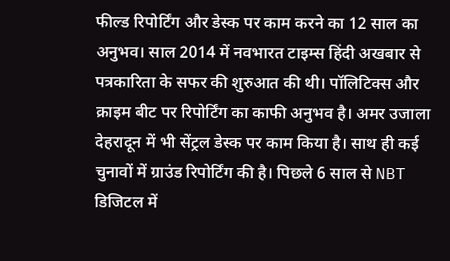फील्ड रिपोर्टिंग और डेस्क पर काम करने का 12 साल का अनुभव। साल 2014 में नवभारत टाइम्स हिंदी अखबार से पत्रकारिता के सफर की शुरुआत की थी। पॉलिटिक्स और क्राइम बीट पर रिपोर्टिंग का काफी अनुभव है। अमर उजाला देहरादून में भी सेंट्रल डेस्क पर काम किया है। साथ ही कई चुनावों में ग्राउंड रिपोर्टिंग की है। पिछले 6 साल से NBT डिजिटल में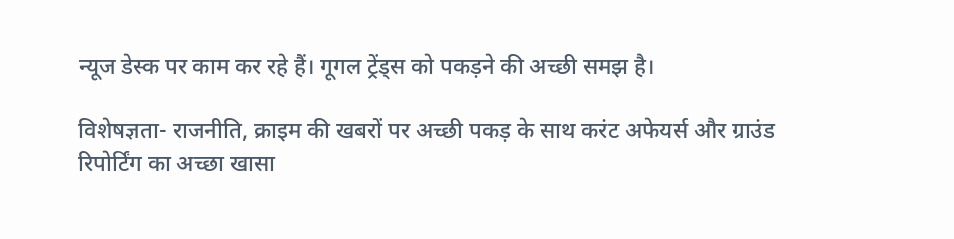न्यूज डेस्क पर काम कर रहे हैं। गूगल ट्रेंड्स को पकड़ने की अच्छी समझ है।

विशेषज्ञता- राजनीति, क्राइम की खबरों पर अच्छी पकड़ के साथ करंट अफेयर्स और ग्राउंड रिपोर्टिंग का अच्छा खासा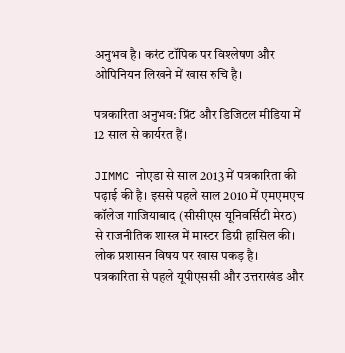अनुभव है। करंट टॉपिक पर विश्लेषण और ओपिनियन लिखने में खास रुचि है।

पत्रकारिता अनुभव: प्रिंट और डिजिटल मीडिया में 12 साल से कार्यरत हैं।

JIMMC नोएडा से साल 2013 में पत्रकारिता की पढ़ाई की है। इससे पहले साल 2010 में एमएमएच कॉलेज गाजियाबाद (सीसीएस यूनिवर्सिटी मेरठ) से राजनीतिक शास्त्र में मास्टर डिग्री हासिल की। लोक प्रशासन विषय पर खास पकड़ है। पत्रकारिता से पहले यूपीएससी और उत्तराखंड और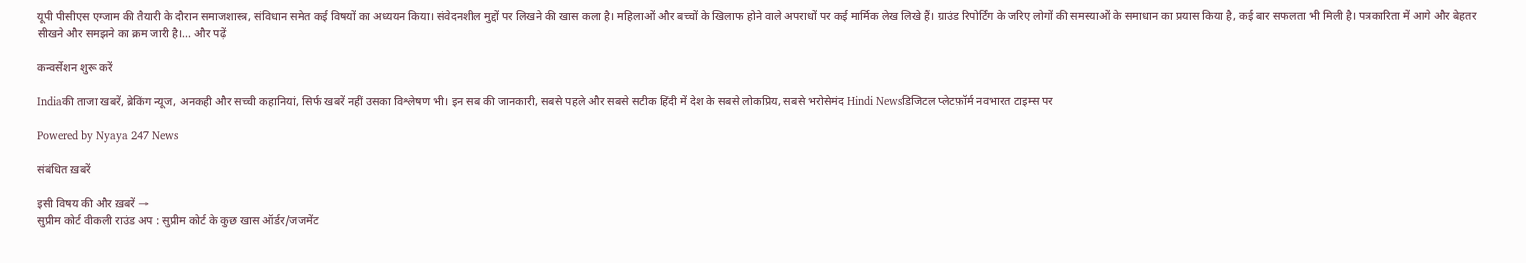यूपी पीसीएस एग्जाम की तैयारी के दौरान समाजशास्त्र, संविधान समेत कई विषयों का अध्ययन किया। संवेदनशील मुद्दों पर लिखने की खास कला है। महिलाओं और बच्चों के खिलाफ होने वाले अपराधों पर कई मार्मिक लेख लिखे हैं। ग्राउंड रिपोर्टिंग के जरिए लोगों की समस्याओं के समाधान का प्रयास किया है, कई बार सफलता भी मिली है। पत्रकारिता में आगे और बेहतर सीखने और समझने का क्रम जारी है।... और पढ़ें

कन्वर्सेशन शुरू करें

Indiaकी ताजा खबरें, ब्रेकिंग न्यूज, अनकही और सच्ची कहानियां, सिर्फ खबरें नहीं उसका विश्लेषण भी। इन सब की जानकारी, सबसे पहले और सबसे सटीक हिंदी में देश के सबसे लोकप्रिय, सबसे भरोसेमंद Hindi Newsडिजिटल प्लेटफ़ॉर्म नवभारत टाइम्स पर

Powered by Nyaya 247 News

संबंधित ख़बरें

इसी विषय की और ख़बरें →
सुप्रीम कोर्ट वीकली राउंड अप : सुप्रीम कोर्ट के कुछ खास ऑर्डर/जजमेंट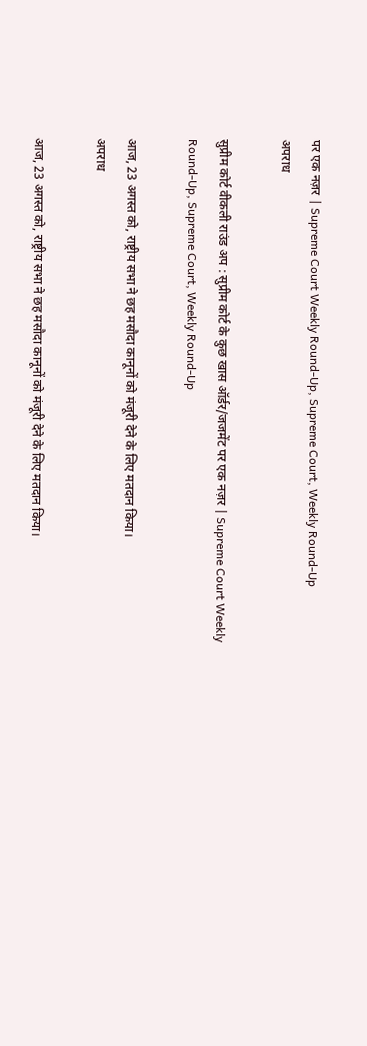पर एक नज़र | Supreme Court Weekly Round-Up, Supreme Court, Weekly Round-Up
अपराध

सुप्रीम कोर्ट वीकली राउंड अप : सुप्रीम कोर्ट के कुछ खास ऑर्डर/जजमेंट पर एक नज़र | Supreme Court Weekly Round-Up, Supreme Court, Weekly Round-Up

आज, 23 अगस्त को, राष्ट्रीय सभा ने छह मसौदा कानूनों को मंजूरी देने के लिए मतदान किया।
अपराध

आज, 23 अगस्त को, राष्ट्रीय सभा ने छह मसौदा कानूनों को मंजूरी देने के लिए मतदान किया।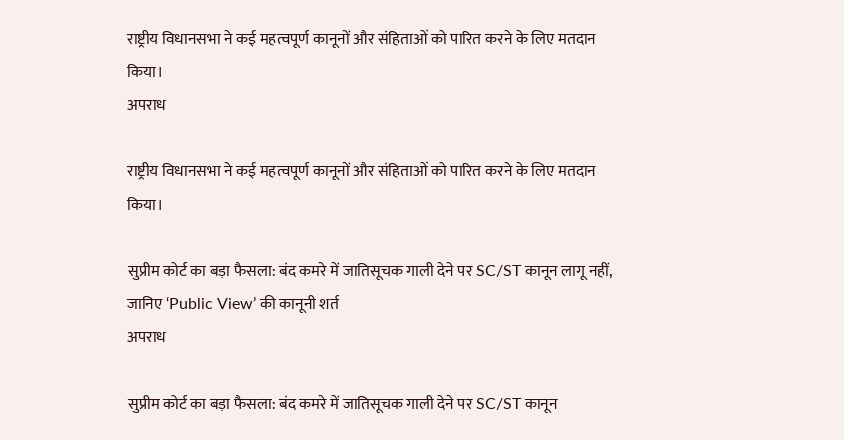राष्ट्रीय विधानसभा ने कई महत्वपूर्ण कानूनों और संहिताओं को पारित करने के लिए मतदान किया।
अपराध

राष्ट्रीय विधानसभा ने कई महत्वपूर्ण कानूनों और संहिताओं को पारित करने के लिए मतदान किया।

सुप्रीम कोर्ट का बड़ा फैसला: बंद कमरे में जातिसूचक गाली देने पर SC/ST कानून लागू नहीं, जानिए ‘Public View’ की कानूनी शर्त
अपराध

सुप्रीम कोर्ट का बड़ा फैसला: बंद कमरे में जातिसूचक गाली देने पर SC/ST कानून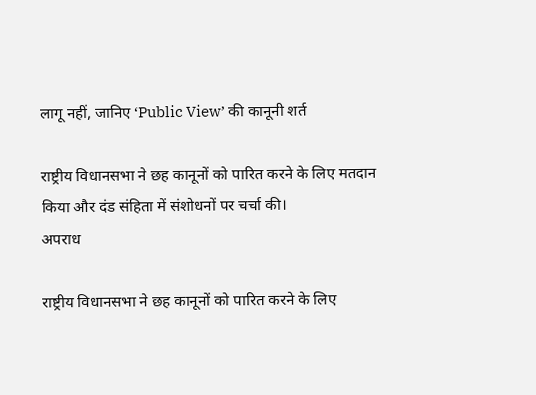लागू नहीं, जानिए ‘Public View’ की कानूनी शर्त

राष्ट्रीय विधानसभा ने छह कानूनों को पारित करने के लिए मतदान किया और दंड संहिता में संशोधनों पर चर्चा की।
अपराध

राष्ट्रीय विधानसभा ने छह कानूनों को पारित करने के लिए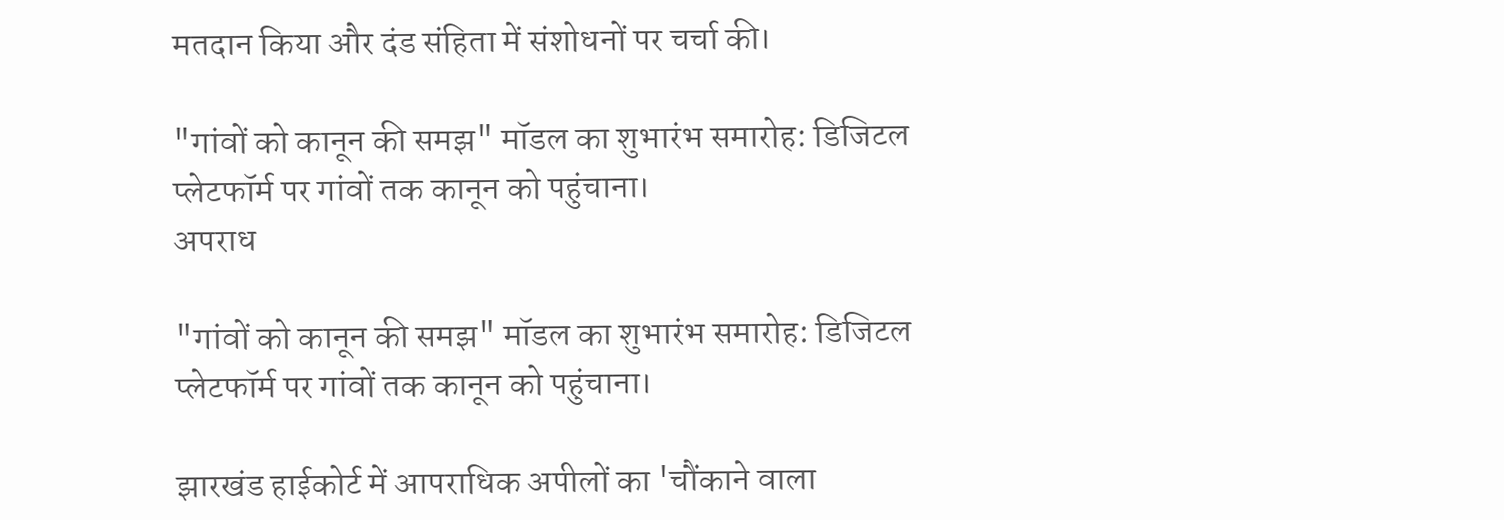मतदान किया और दंड संहिता में संशोधनों पर चर्चा की।

"गांवों को कानून की समझ" मॉडल का शुभारंभ समारोह: डिजिटल प्लेटफॉर्म पर गांवों तक कानून को पहुंचाना।
अपराध

"गांवों को कानून की समझ" मॉडल का शुभारंभ समारोह: डिजिटल प्लेटफॉर्म पर गांवों तक कानून को पहुंचाना।

झारखंड हाईकोर्ट में आपराधिक अपीलों का 'चौंकाने वाला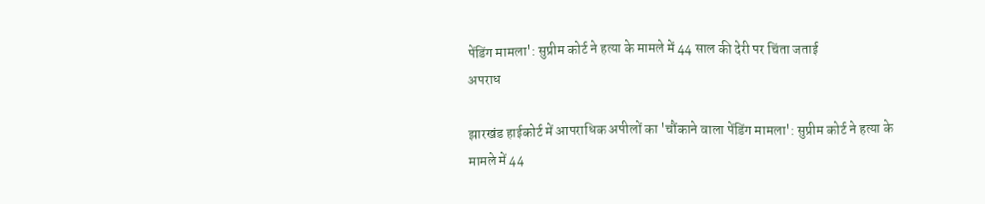पेंडिंग मामला': सुप्रीम कोर्ट ने हत्या के मामले में 44 साल की देरी पर चिंता जताई
अपराध

झारखंड हाईकोर्ट में आपराधिक अपीलों का 'चौंकाने वाला पेंडिंग मामला': सुप्रीम कोर्ट ने हत्या के मामले में 44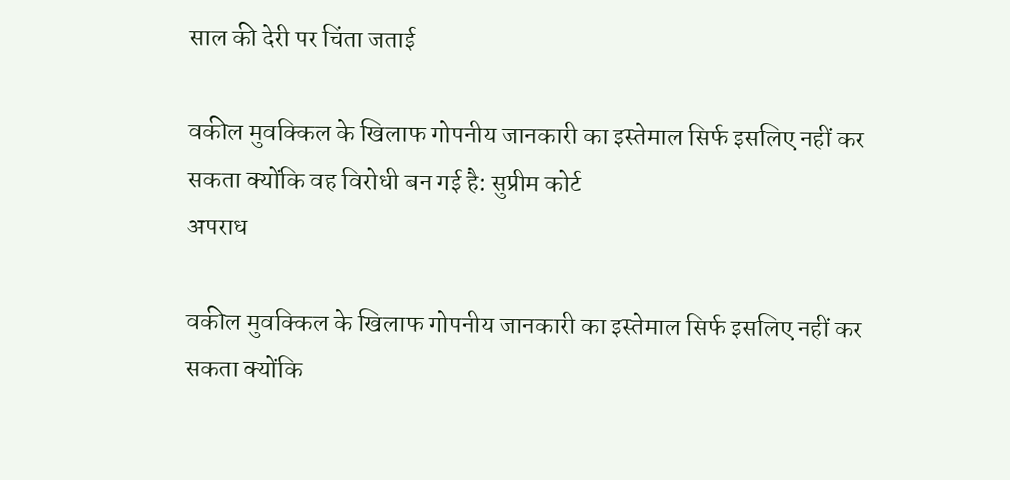साल की देरी पर चिंता जताई

वकील मुवक्किल के खिलाफ गोपनीय जानकारी का इस्तेमाल सिर्फ इसलिए नहीं कर सकता क्योंकि वह विरोधी बन गई है: सुप्रीम कोर्ट
अपराध

वकील मुवक्किल के खिलाफ गोपनीय जानकारी का इस्तेमाल सिर्फ इसलिए नहीं कर सकता क्योंकि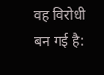वह विरोधी बन गई है: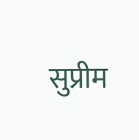सुप्रीम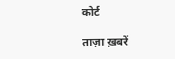कोर्ट

ताज़ा ख़बरें